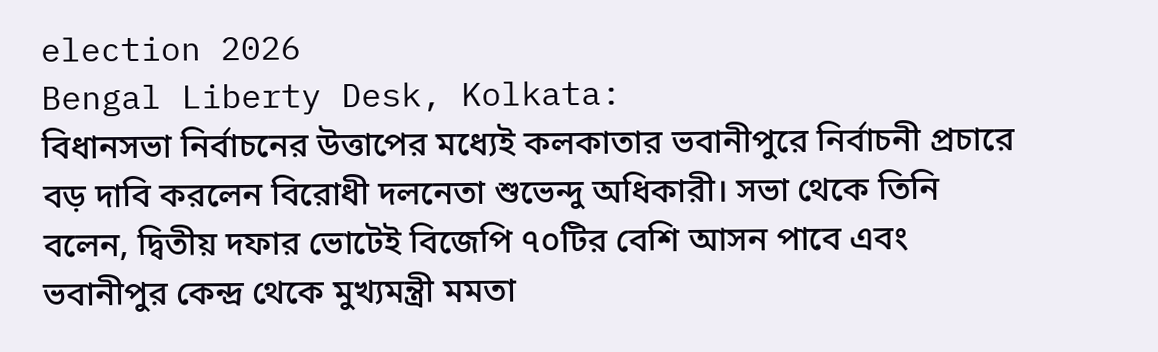election 2026
Bengal Liberty Desk, Kolkata:
বিধানসভা নির্বাচনের উত্তাপের মধ্যেই কলকাতার ভবানীপুরে নির্বাচনী প্রচারে বড় দাবি করলেন বিরোধী দলনেতা শুভেন্দু অধিকারী। সভা থেকে তিনি বলেন, দ্বিতীয় দফার ভোটেই বিজেপি ৭০টির বেশি আসন পাবে এবং ভবানীপুর কেন্দ্র থেকে মুখ্যমন্ত্রী মমতা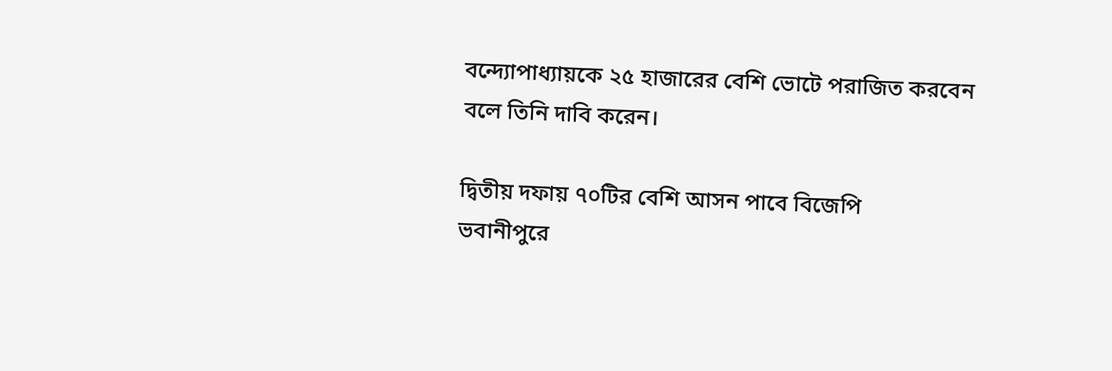বন্দ্যোপাধ্যায়কে ২৫ হাজারের বেশি ভোটে পরাজিত করবেন বলে তিনি দাবি করেন।

দ্বিতীয় দফায় ৭০টির বেশি আসন পাবে বিজেপি
ভবানীপুরে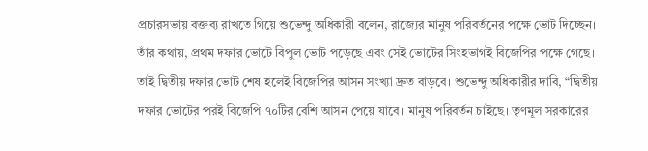প্রচারসভায় বক্তব্য রাখতে গিয়ে শুভেন্দু অধিকারী বলেন, রাজ্যের মানুষ পরিবর্তনের পক্ষে ভোট দিচ্ছেন। তাঁর কথায়, প্রথম দফার ভোটে বিপুল ভোট পড়েছে এবং সেই ভোটের সিংহভাগই বিজেপির পক্ষে গেছে। তাই দ্বিতীয় দফার ভোট শেষ হলেই বিজেপির আসন সংখ্যা দ্রুত বাড়বে। শুভেন্দু অধিকারীর দাবি, “দ্বিতীয় দফার ভোটের পরই বিজেপি ৭০টির বেশি আসন পেয়ে যাবে। মানুষ পরিবর্তন চাইছে। তৃণমূল সরকারের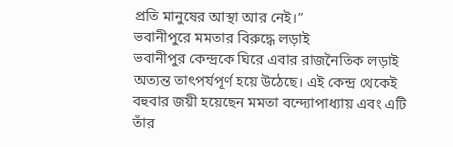প্রতি মানুষের আস্থা আর নেই।”
ভবানীপুরে মমতার বিরুদ্ধে লড়াই
ভবানীপুর কেন্দ্রকে ঘিরে এবার রাজনৈতিক লড়াই অত্যন্ত তাৎপর্যপূর্ণ হয়ে উঠেছে। এই কেন্দ্র থেকেই বহুবার জয়ী হয়েছেন মমতা বন্দ্যোপাধ্যায় এবং এটি তাঁর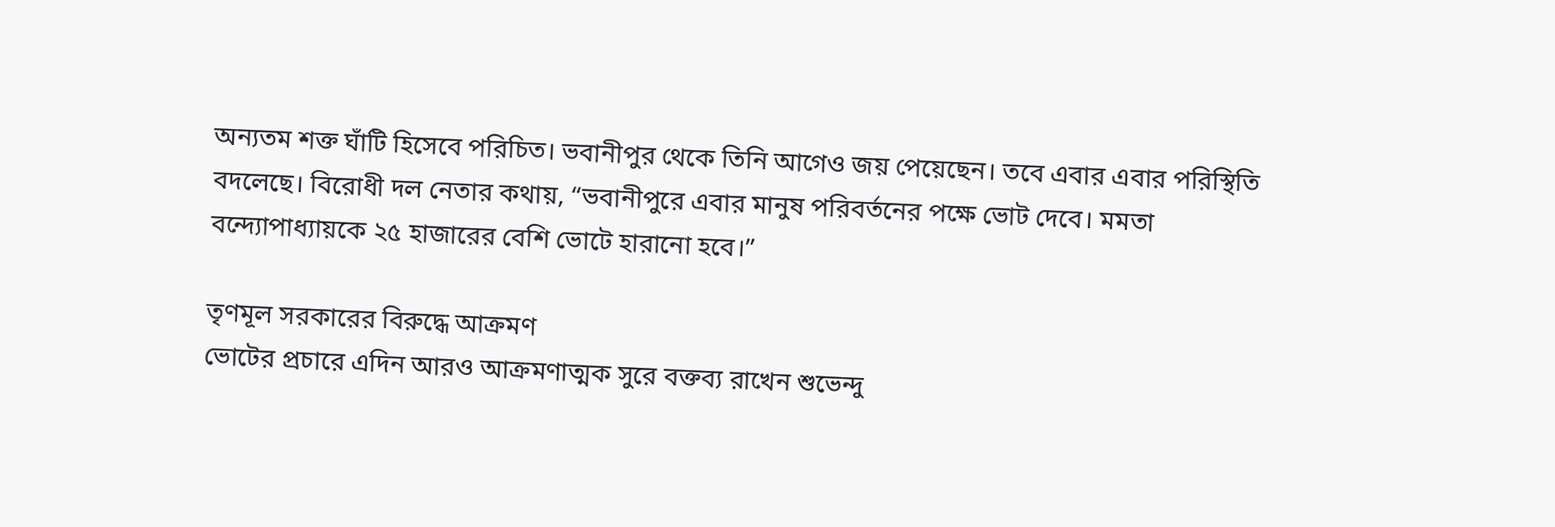অন্যতম শক্ত ঘাঁটি হিসেবে পরিচিত। ভবানীপুর থেকে তিনি আগেও জয় পেয়েছেন। তবে এবার এবার পরিস্থিতি বদলেছে। বিরোধী দল নেতার কথায়, “ভবানীপুরে এবার মানুষ পরিবর্তনের পক্ষে ভোট দেবে। মমতা বন্দ্যোপাধ্যায়কে ২৫ হাজারের বেশি ভোটে হারানো হবে।”

তৃণমূল সরকারের বিরুদ্ধে আক্রমণ
ভোটের প্রচারে এদিন আরও আক্রমণাত্মক সুরে বক্তব্য রাখেন শুভেন্দু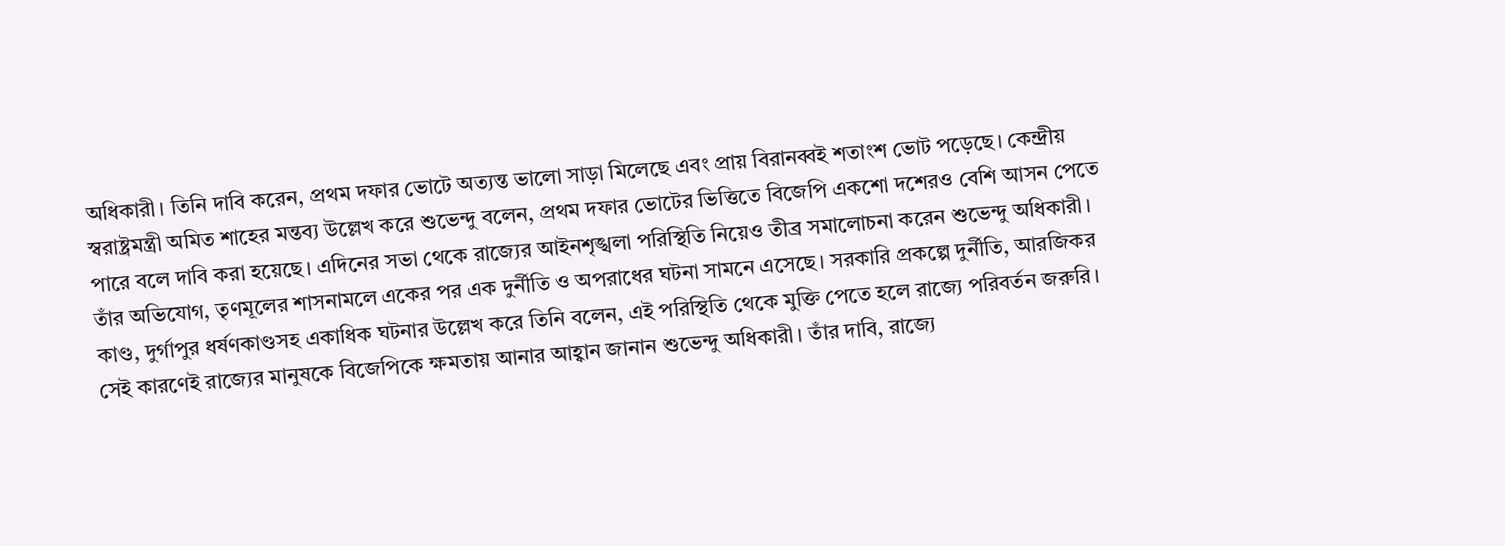অধিকারী। তিনি দাবি করেন, প্রথম দফার ভোটে অত্যন্ত ভালো সাড়া মিলেছে এবং প্রায় বিরানব্বই শতাংশ ভোট পড়েছে। কেন্দ্রীয় স্বরাষ্ট্রমন্ত্রী অমিত শাহের মন্তব্য উল্লেখ করে শুভেন্দু বলেন, প্রথম দফার ভোটের ভিত্তিতে বিজেপি একশো দশেরও বেশি আসন পেতে পারে বলে দাবি করা হয়েছে। এদিনের সভা থেকে রাজ্যের আইনশৃঙ্খলা পরিস্থিতি নিয়েও তীব্র সমালোচনা করেন শুভেন্দু অধিকারী। তাঁর অভিযোগ, তৃণমূলের শাসনামলে একের পর এক দুর্নীতি ও অপরাধের ঘটনা সামনে এসেছে। সরকারি প্রকল্পে দুর্নীতি, আরজিকর কাণ্ড, দুর্গাপুর ধর্ষণকাণ্ডসহ একাধিক ঘটনার উল্লেখ করে তিনি বলেন, এই পরিস্থিতি থেকে মুক্তি পেতে হলে রাজ্যে পরিবর্তন জরুরি। সেই কারণেই রাজ্যের মানুষকে বিজেপিকে ক্ষমতায় আনার আহ্বান জানান শুভেন্দু অধিকারী। তাঁর দাবি, রাজ্যে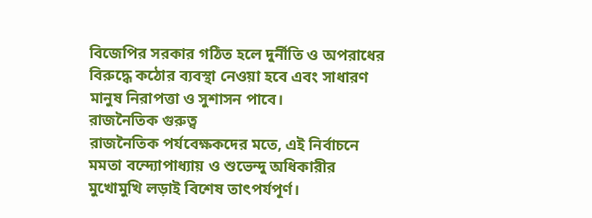বিজেপির সরকার গঠিত হলে দুর্নীতি ও অপরাধের বিরুদ্ধে কঠোর ব্যবস্থা নেওয়া হবে এবং সাধারণ মানুষ নিরাপত্তা ও সুশাসন পাবে।
রাজনৈতিক গুরুত্ব
রাজনৈতিক পর্যবেক্ষকদের মতে, এই নির্বাচনে মমতা বন্দ্যোপাধ্যায় ও শুভেন্দু অধিকারীর মুখোমুখি লড়াই বিশেষ তাৎপর্যপূর্ণ।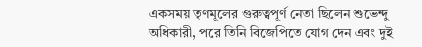একসময় তৃণমূলের গুরুত্বপূর্ণ নেতা ছিলেন শুভেন্দু অধিকারী, পরে তিনি বিজেপিতে যোগ দেন এবং দুই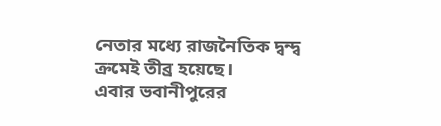নেতার মধ্যে রাজনৈতিক দ্বন্দ্ব ক্রমেই তীব্র হয়েছে।
এবার ভবানীপুরের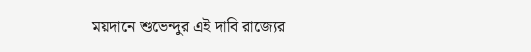ময়দানে শুভেন্দুর এই দাবি রাজ্যের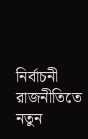নির্বাচনী রাজনীতিতে নতুন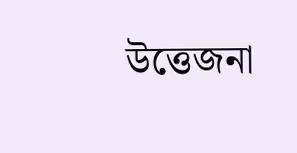উত্তেজনা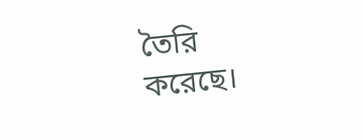তৈরি করেছে।